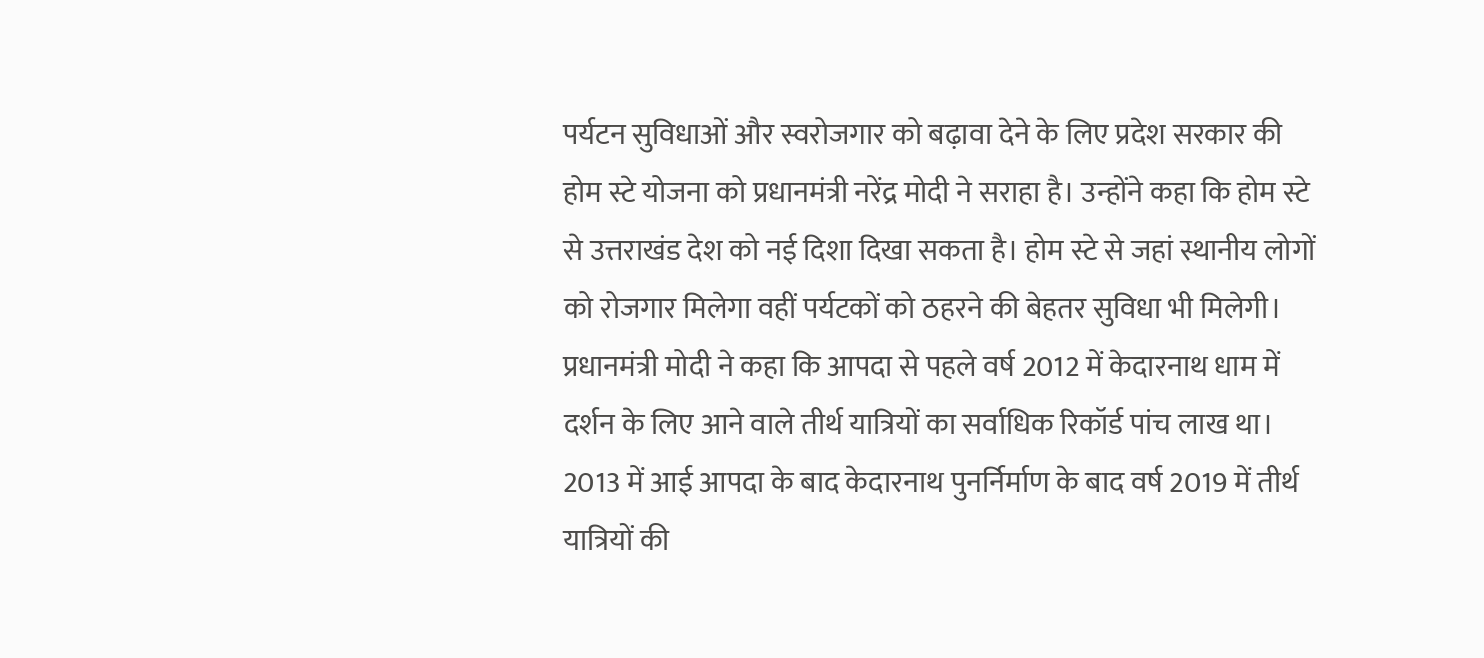पर्यटन सुविधाओं और स्वरोजगार को बढ़ावा देने के लिए प्रदेश सरकार की होम स्टे योजना को प्रधानमंत्री नरेंद्र मोदी ने सराहा है। उन्होंने कहा कि होम स्टे से उत्तराखंड देश को नई दिशा दिखा सकता है। होम स्टे से जहां स्थानीय लोगों को रोजगार मिलेगा वहीं पर्यटकों को ठहरने की बेहतर सुविधा भी मिलेगी।
प्रधानमंत्री मोदी ने कहा कि आपदा से पहले वर्ष 2012 में केदारनाथ धाम में दर्शन के लिए आने वाले तीर्थ यात्रियों का सर्वाधिक रिकॉर्ड पांच लाख था। 2013 में आई आपदा के बाद केदारनाथ पुनर्निर्माण के बाद वर्ष 2019 में तीर्थ यात्रियों की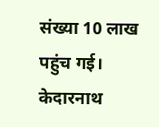संख्या 10 लाख पहुंच गई। केदारनाथ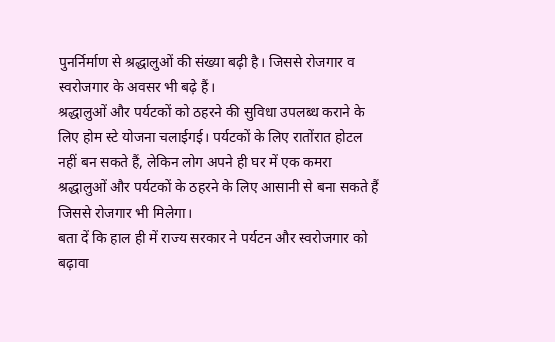पुनर्निर्माण से श्रद्धालुओं की संख्या बढ़ी है। जिससे रोजगार व स्वरोजगार के अवसर भी बढ़े हैं।
श्रद्धालुओं और पर्यटकों को ठहरने की सुविधा उपलब्ध कराने के लिए होम स्टे योजना चलाईगई। पर्यटकों के लिए रातोंरात होटल नहीं बन सकते हैं, लेकिन लोग अपने ही घर में एक कमरा श्रद्धालुओं और पर्यटकों के ठहरने के लिए आसानी से बना सकते हैं जिससे रोजगार भी मिलेगा।
बता दें कि हाल ही में राज्य सरकार ने पर्यटन और स्वरोजगार को बढ़ावा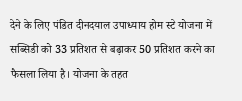देने के लिए पंडित दीनदयाल उपाध्याय होम स्टे योजना में सब्सिडी को 33 प्रतिशत से बढ़ाकर 50 प्रतिशत करने का फैसला लिया है। योजना के तहत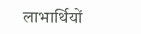लाभार्थियों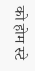को होम स्टे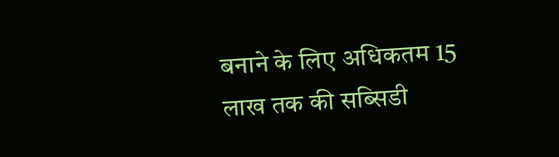बनाने के लिए अधिकतम 15 लाख तक की सब्सिडी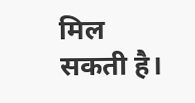मिल सकती है।